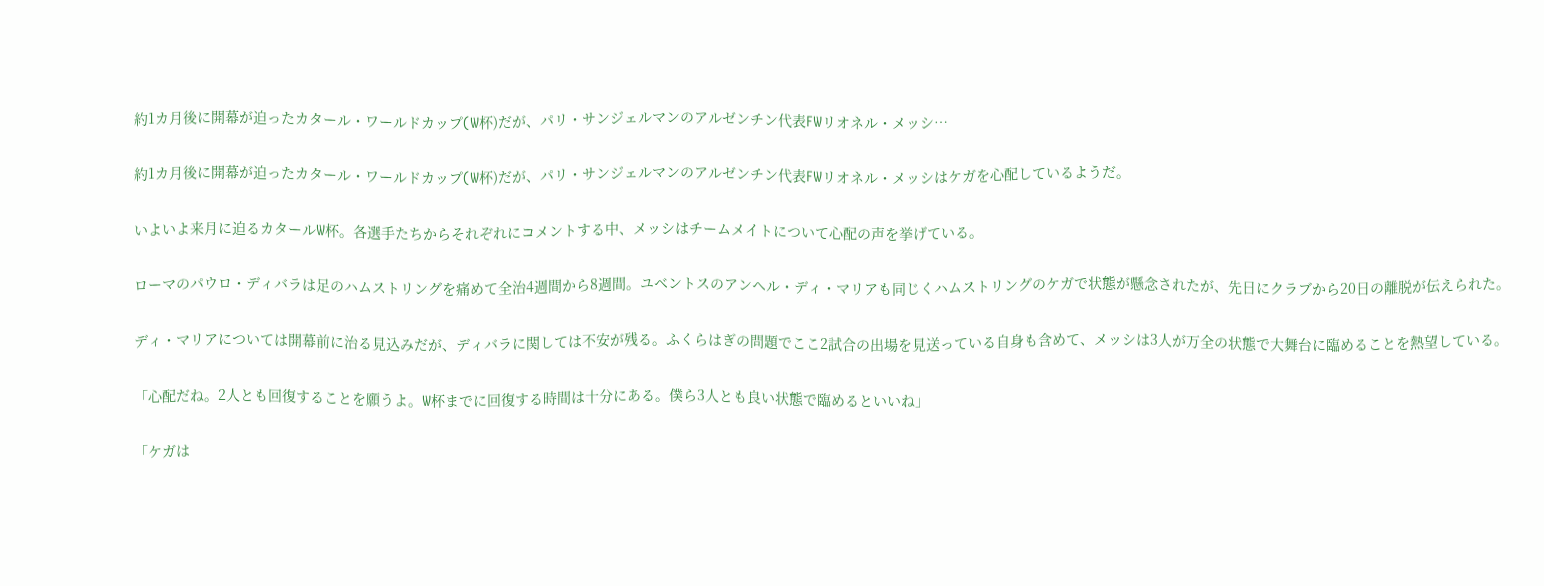約1カ月後に開幕が迫ったカタール・ワールドカップ(W杯)だが、パリ・サンジェルマンのアルゼンチン代表FWリオネル・メッシ…

約1カ月後に開幕が迫ったカタール・ワールドカップ(W杯)だが、パリ・サンジェルマンのアルゼンチン代表FWリオネル・メッシはケガを心配しているようだ。

いよいよ来月に迫るカタールW杯。各選手たちからそれぞれにコメントする中、メッシはチームメイトについて心配の声を挙げている。

ローマのパウロ・ディバラは足のハムストリングを痛めて全治4週間から8週間。ユベントスのアンヘル・ディ・マリアも同じくハムストリングのケガで状態が懸念されたが、先日にクラブから20日の離脱が伝えられた。

ディ・マリアについては開幕前に治る見込みだが、ディバラに関しては不安が残る。ふくらはぎの問題でここ2試合の出場を見送っている自身も含めて、メッシは3人が万全の状態で大舞台に臨めることを熱望している。

「心配だね。2人とも回復することを願うよ。W杯までに回復する時間は十分にある。僕ら3人とも良い状態で臨めるといいね」

「ケガは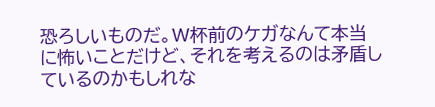恐ろしいものだ。W杯前のケガなんて本当に怖いことだけど、それを考えるのは矛盾しているのかもしれな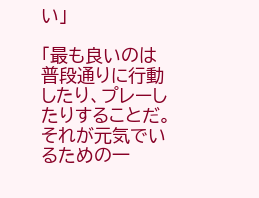い」

「最も良いのは普段通りに行動したり、プレーしたりすることだ。それが元気でいるための一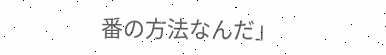番の方法なんだ」